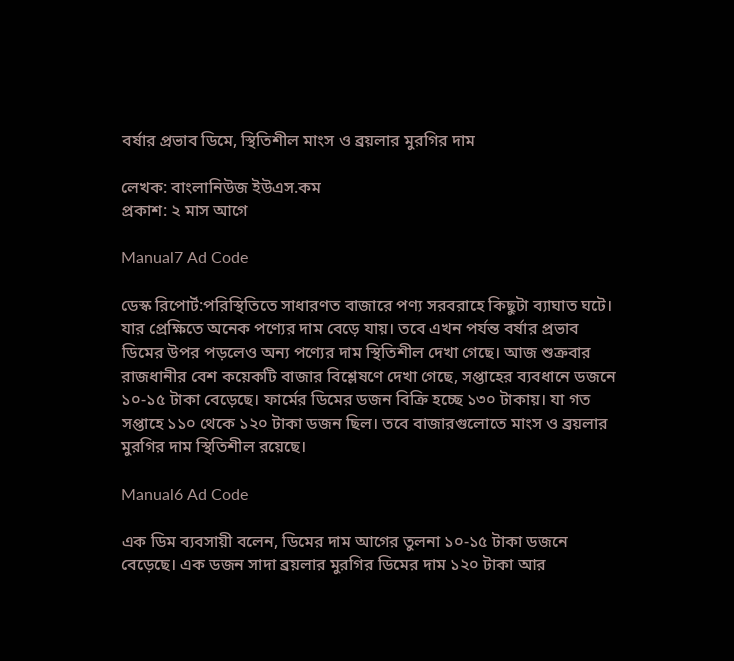বর্ষার প্রভাব ডিমে, স্থিতিশীল মাংস ও ব্রয়লার মুরগির দাম

লেখক: বাংলানিউজ ইউএস.কম
প্রকাশ: ২ মাস আগে

Manual7 Ad Code

ডেস্ক রিপোর্ট:পরিস্থিতিতে সাধারণত বাজারে পণ্য সরবরাহে কিছুটা ব্যাঘাত ঘটে। যার প্রেক্ষিতে অনেক পণ্যের দাম বেড়ে যায়। তবে এখন পর্যন্ত বর্ষার প্রভাব ডিমের উপর পড়লেও অন্য পণ্যের দাম স্থিতিশীল দেখা গেছে। আজ শুক্রবার রাজধানীর বেশ কয়েকটি বাজার বিশ্লেষণে দেখা গেছে, সপ্তাহের ব্যবধানে ডজনে ১০-১৫ টাকা বেড়েছে। ফার্মের ডিমের ডজন বিক্রি হচ্ছে ১৩০ টাকায়। যা গত সপ্তাহে ১১০ থেকে ১২০ টাকা ডজন ছিল। তবে বাজারগুলোতে মাংস ও ব্রয়লার মুরগির দাম স্থিতিশীল রয়েছে।

Manual6 Ad Code

এক ডিম ব্যবসায়ী বলেন, ডিমের দাম আগের তুলনা ১০-১৫ টাকা ডজনে বেড়েছে। এক ডজন সাদা ব্রয়লার মুরগির ডিমের দাম ১২০ টাকা আর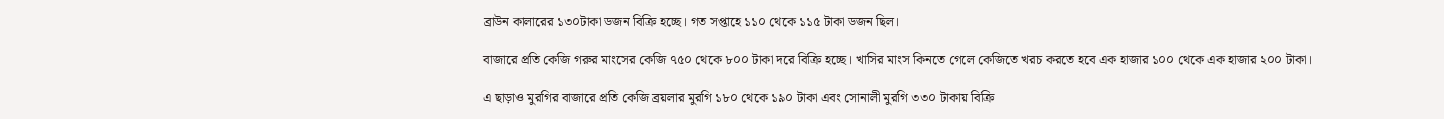ব্রাউন কালারের ১৩০টাকা ডজন বিক্রি হচ্ছে। গত সপ্তাহে ১১০ থেকে ১১৫ টাকা ডজন ছিল।

বাজারে প্রতি কেজি গরুর মাংসের কেজি ৭৫০ থেকে ৮০০ টাকা দরে বিক্রি হচ্ছে। খাসির মাংস কিনতে গেলে কেজিতে খরচ করতে হবে এক হাজার ১০০ থেকে এক হাজার ২০০ টাকা।

এ ছাড়াও মুরগির বাজারে প্রতি কেজি ব্রয়লার মুরগি ১৮০ থেকে ১৯০ টাকা এবং সোনালী মুরগি ৩৩০ টাকায় বিক্রি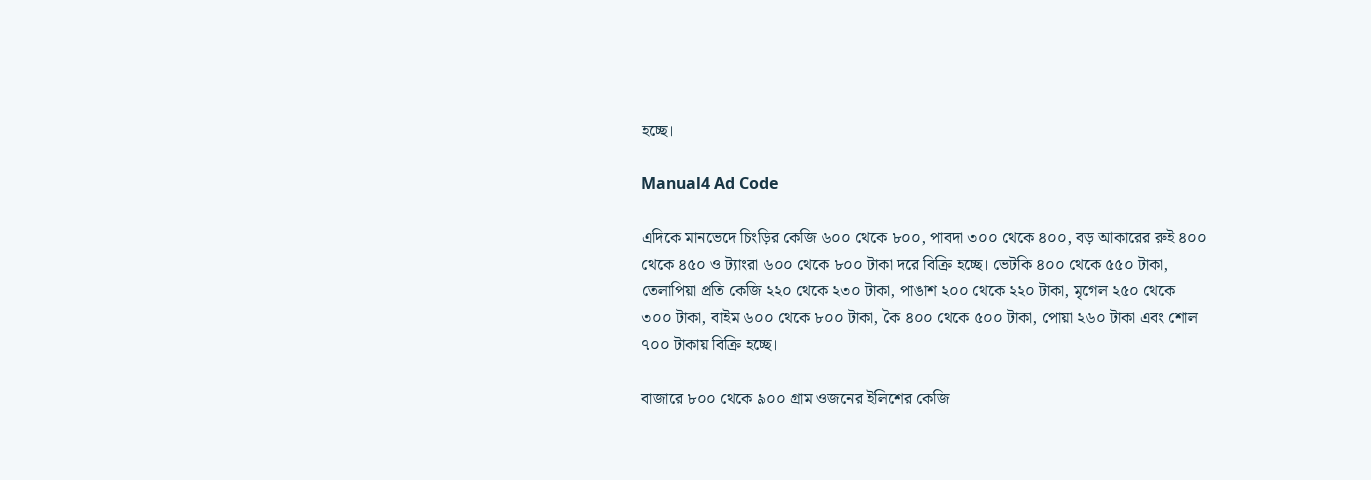হচ্ছে।

Manual4 Ad Code

এদিকে মানভেদে চিংড়ির কেজি ৬০০ থেকে ৮০০, পাবদা ৩০০ থেকে ৪০০, বড় আকারের রুই ৪০০ থেকে ৪৫০ ও ট্যাংরা ৬০০ থেকে ৮০০ টাকা দরে বিক্রি হচ্ছে। ভেটকি ৪০০ থেকে ৫৫০ টাকা, তেলাপিয়া প্রতি কেজি ২২০ থেকে ২৩০ টাকা, পাঙাশ ২০০ থেকে ২২০ টাকা, মৃগেল ২৫০ থেকে ৩০০ টাকা, বাইম ৬০০ থেকে ৮০০ টাকা, কৈ ৪০০ থেকে ৫০০ টাকা, পোয়া ২৬০ টাকা এবং শোল ৭০০ টাকায় বিক্রি হচ্ছে।

বাজারে ৮০০ থেকে ৯০০ গ্রাম ওজনের ইলিশের কেজি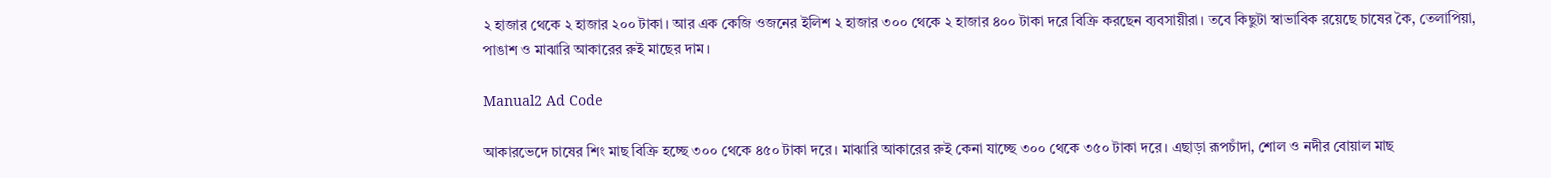২ হাজার থেকে ২ হাজার ২০০ টাকা। আর এক কেজি ওজনের ইলিশ ২ হাজার ৩০০ থেকে ২ হাজার ৪০০ টাকা দরে বিক্রি করছেন ব্যবসায়ীরা। তবে কিছুটা স্বাভাবিক রয়েছে চাষের কৈ, তেলাপিয়া, পাঙাশ ও মাঝারি আকারের রুই মাছের দাম।

Manual2 Ad Code

আকারভেদে চাষের শিং মাছ বিক্রি হচ্ছে ৩০০ থেকে ৪৫০ টাকা দরে। মাঝারি আকারের রুই কেনা যাচ্ছে ৩০০ থেকে ৩৫০ টাকা দরে। এছাড়া রূপচাঁদা, শোল ও নদীর বোয়াল মাছ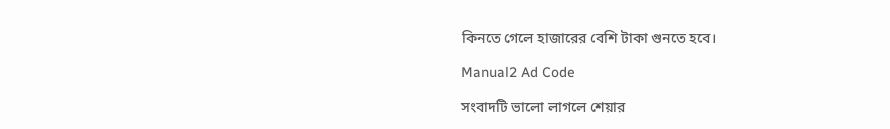কিনতে গেলে হাজারের বেশি টাকা গুনতে হবে।

Manual2 Ad Code

সংবাদটি ভালো লাগলে শেয়ার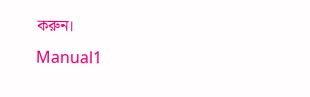করুন।
Manual1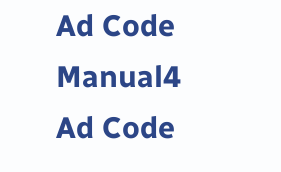Ad Code
Manual4 Ad Code